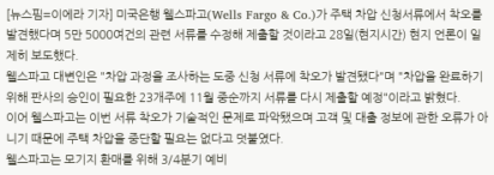[뉴스핌=이에라 기자] 미국은행 웰스파고(Wells Fargo & Co.)가 주택 차압 신청서류에서 착오를 발견했다며 5만 5000여건의 관련 서류를 수정해 제출할 것이라고 28일(현지시간) 현지 언론이 일제히 보도했다.
웰스파고 대변인은 "차압 과정을 조사하는 도중 신청 서류에 착오가 발견됐다"며 "차압을 완료하기 위해 판사의 승인이 필요한 23개주에 11월 중순까지 서류를 다시 제출할 예정"이라고 밝혔다.
이어 웰스파고는 이번 서류 착오가 기술적인 문제로 파악됐으며 고객 및 대출 정보에 관한 오류가 아니기 때문에 주택 차압을 중단할 필요는 없다고 덧붙였다.
웰스파고는 모기지 환매를 위해 3/4분기 예비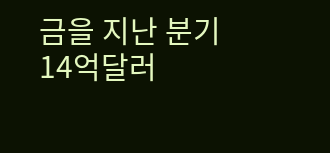금을 지난 분기 14억달러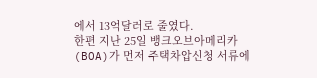에서 13억달러로 줄였다.
한편 지난 25일 뱅크오브아메리카(BOA)가 먼저 주택차압신청 서류에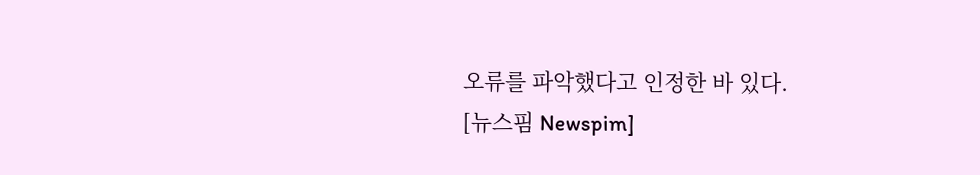오류를 파악했다고 인정한 바 있다.
[뉴스핌 Newspim]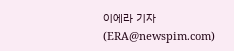이에라 기자 (ERA@newspim.com)